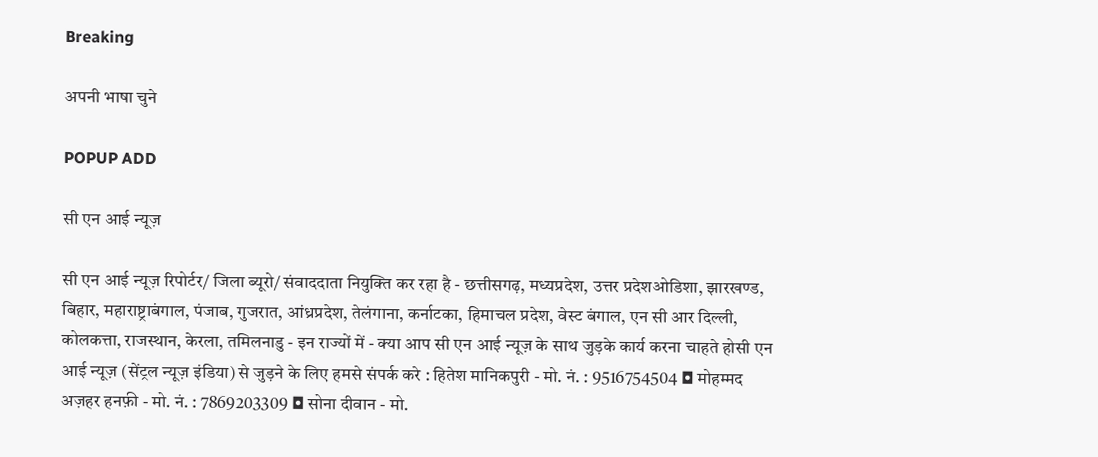Breaking

अपनी भाषा चुने

POPUP ADD

सी एन आई न्यूज़

सी एन आई न्यूज़ रिपोर्टर/ जिला ब्यूरो/ संवाददाता नियुक्ति कर रहा है - छत्तीसगढ़, मध्यप्रदेश, उत्तर प्रदेशओडिशा, झारखण्ड, बिहार, महाराष्ट्राबंगाल, पंजाब, गुजरात, आंध्रप्रदेश, तेलंगाना, कर्नाटका, हिमाचल प्रदेश, वेस्ट बंगाल, एन सी आर दिल्ली, कोलकत्ता, राजस्थान, केरला, तमिलनाडु - इन राज्यों में - क्या आप सी एन आई न्यूज़ के साथ जुड़के कार्य करना चाहते होसी एन आई न्यूज़ (सेंट्रल न्यूज़ इंडिया) से जुड़ने के लिए हमसे संपर्क करे : हितेश मानिकपुरी - मो. नं. : 9516754504 ◘ मोहम्मद अज़हर हनफ़ी - मो. नं. : 7869203309 ◘ सोना दीवान - मो.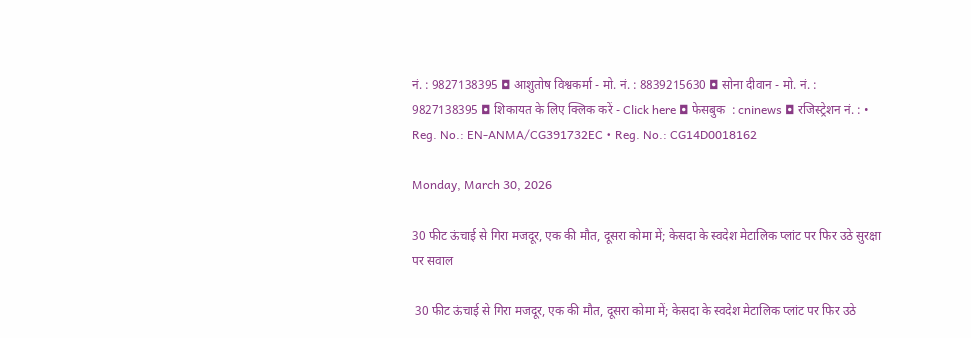नं. : 9827138395 ◘ आशुतोष विश्वकर्मा - मो. नं. : 8839215630 ◘ सोना दीवान - मो. नं. : 9827138395 ◘ शिकायत के लिए क्लिक करें - Click here ◘ फेसबुक  : cninews ◘ रजिस्ट्रेशन नं. : • Reg. No.: EN-ANMA/CG391732EC • Reg. No.: CG14D0018162

Monday, March 30, 2026

30 फीट ऊंचाई से गिरा मजदूर, एक की मौत, दूसरा कोमा में; केसदा के स्वदेश मेटालिक प्लांट पर फिर उठे सुरक्षा पर सवाल

 30 फीट ऊंचाई से गिरा मजदूर, एक की मौत, दूसरा कोमा में; केसदा के स्वदेश मेटालिक प्लांट पर फिर उठे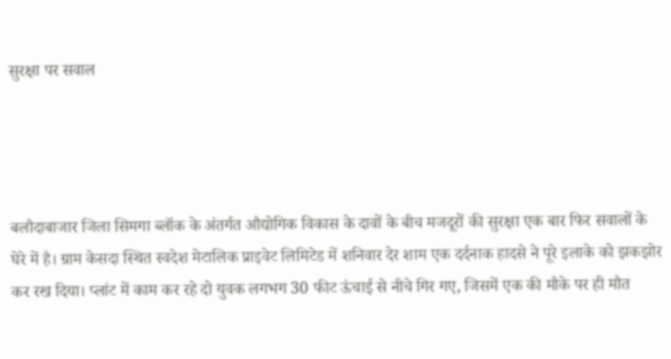सुरक्षा पर सवाल




बलौदाबाजार जिला सिमगा ब्लॉक के अंतर्गत औद्योगिक विकास के दावों के बीच मजदूरों की सुरक्षा एक बार फिर सवालों के घेरे में है। ग्राम केसदा स्थित स्वदेश मेटालिक प्राइवेट लिमिटेड में शनिवार देर शाम एक दर्दनाक हादसे ने पूरे इलाके को झकझोर कर रख दिया। प्लांट में काम कर रहे दो युवक लगभग 30 फीट ऊंचाई से नीचे गिर गए, जिसमें एक की मौके पर ही मौत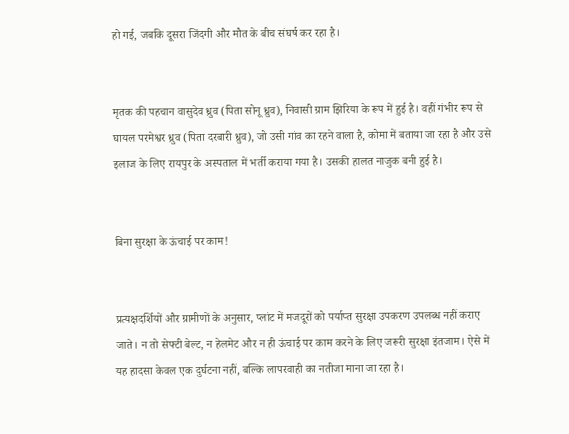हो गई, जबकि दूसरा जिंदगी और मौत के बीच संघर्ष कर रहा है।


मृतक की पहचान वासुदेव ध्रुव (पिता सोनू ध्रुव), निवासी ग्राम झिरिया के रूप में हुई है। वहीं गंभीर रूप से घायल परमेश्वर ध्रुव (पिता दरबारी ध्रुव), जो उसी गांव का रहने वाला है, कोमा में बताया जा रहा है और उसे इलाज के लिए रायपुर के अस्पताल में भर्ती कराया गया है। उसकी हालत नाजुक बनी हुई है।


बिना सुरक्षा के ऊंचाई पर काम!


प्रत्यक्षदर्शियों और ग्रामीणों के अनुसार, प्लांट में मजदूरों को पर्याप्त सुरक्षा उपकरण उपलब्ध नहीं कराए जाते। न तो सेफ्टी बेल्ट, न हेलमेट और न ही ऊंचाई पर काम करने के लिए जरूरी सुरक्षा इंतजाम। ऐसे में यह हादसा केवल एक दुर्घटना नहीं, बल्कि लापरवाही का नतीजा माना जा रहा है।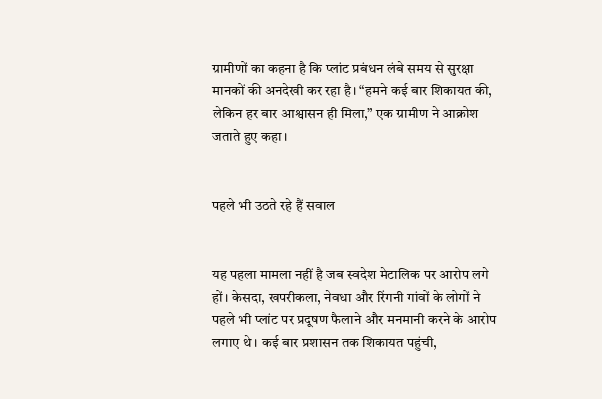ग्रामीणों का कहना है कि प्लांट प्रबंधन लंबे समय से सुरक्षा मानकों की अनदेखी कर रहा है। “हमने कई बार शिकायत की, लेकिन हर बार आश्वासन ही मिला,” एक ग्रामीण ने आक्रोश जताते हुए कहा।


पहले भी उठते रहे हैं सवाल


यह पहला मामला नहीं है जब स्वदेश मेटालिक पर आरोप लगे हों। केसदा, खपरीकला, नेवधा और रिंगनी गांवों के लोगों ने पहले भी प्लांट पर प्रदूषण फैलाने और मनमानी करने के आरोप लगाए थे। कई बार प्रशासन तक शिकायत पहुंची,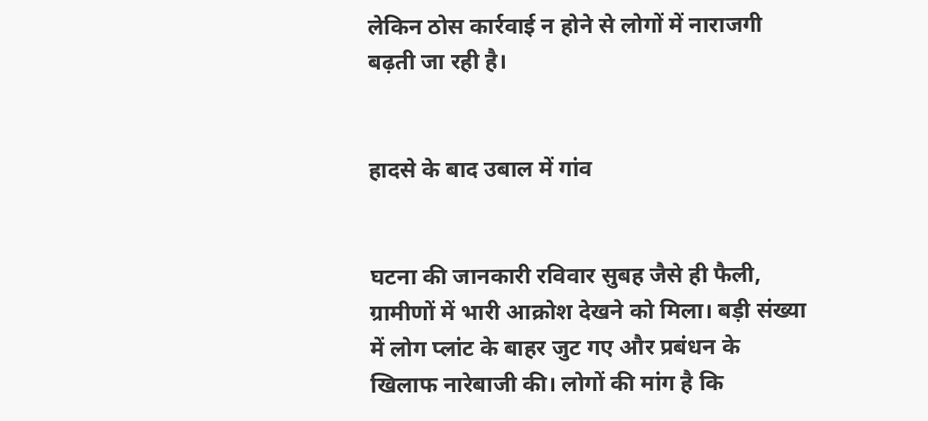लेकिन ठोस कार्रवाई न होने से लोगों में नाराजगी बढ़ती जा रही है।


हादसे के बाद उबाल में गांव


घटना की जानकारी रविवार सुबह जैसे ही फैली, ग्रामीणों में भारी आक्रोश देखने को मिला। बड़ी संख्या में लोग प्लांट के बाहर जुट गए और प्रबंधन के खिलाफ नारेबाजी की। लोगों की मांग है कि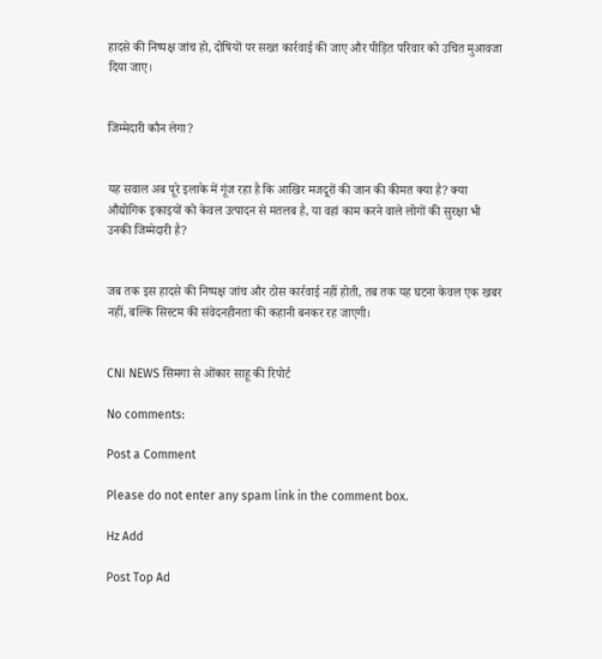हादसे की निष्पक्ष जांच हो, दोषियों पर सख्त कार्रवाई की जाए और पीड़ित परिवार को उचित मुआवजा दिया जाए।


जिम्मेदारी कौन लेगा?


यह सवाल अब पूरे इलाके में गूंज रहा है कि आखिर मजदूरों की जान की कीमत क्या है? क्या औद्योगिक इकाइयों को केवल उत्पादन से मतलब है, या वहां काम करने वाले लोगों की सुरक्षा भी उनकी जिम्मेदारी है?


जब तक इस हादसे की निष्पक्ष जांच और ठोस कार्रवाई नहीं होती, तब तक यह घटना केवल एक खबर नहीं, बल्कि सिस्टम की संवेदनहीनता की कहानी बनकर रह जाएगी।


CNI NEWS सिमगा से ओंकार साहू की रिपोर्ट

No comments:

Post a Comment

Please do not enter any spam link in the comment box.

Hz Add

Post Top Ad